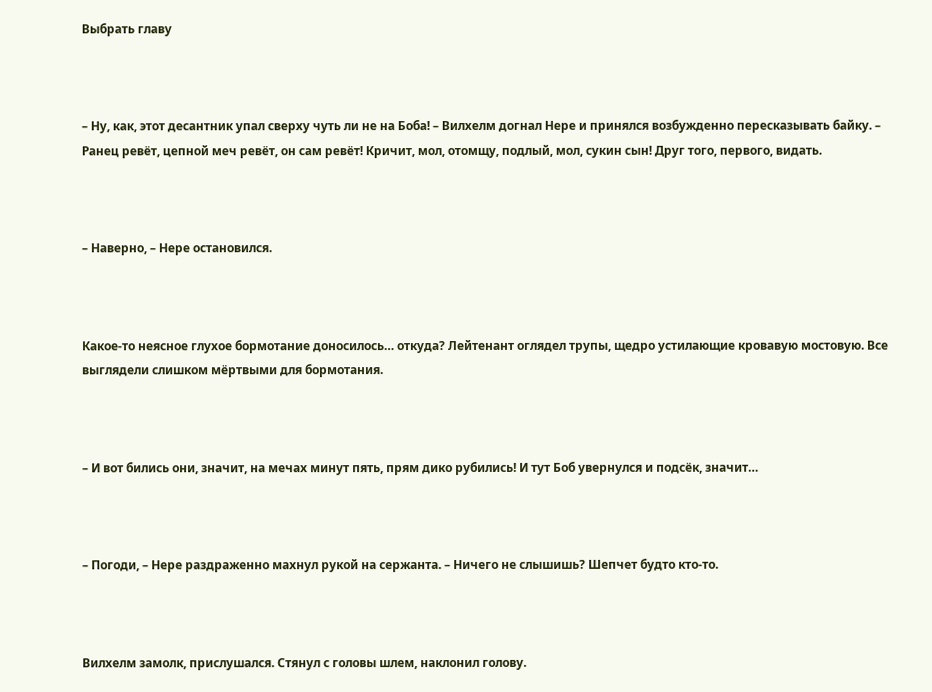Выбрать главу



– Ну, как, этот десантник упал сверху чуть ли не на Боба! – Вилхелм догнал Нере и принялся возбужденно пересказывать байку. – Ранец ревёт, цепной меч ревёт, он сам ревёт! Кричит, мол, отомщу, подлый, мол, сукин сын! Друг того, первого, видать.



– Наверно, – Нере остановился.



Какое-то неясное глухое бормотание доносилось… откуда? Лейтенант оглядел трупы, щедро устилающие кровавую мостовую. Все выглядели слишком мёртвыми для бормотания.



– И вот бились они, значит, на мечах минут пять, прям дико рубились! И тут Боб увернулся и подсёк, значит…



– Погоди, – Нере раздраженно махнул рукой на сержанта. – Ничего не слышишь? Шепчет будто кто-то.



Вилхелм замолк, прислушался. Стянул с головы шлем, наклонил голову.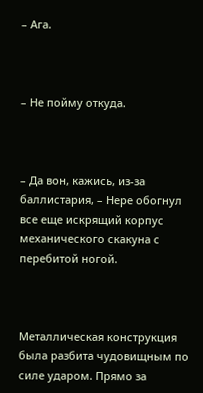– Ага.



– Не пойму откуда.



– Да вон, кажись, из-за баллистария, – Нере обогнул все еще искрящий корпус механического скакуна с перебитой ногой.



Металлическая конструкция была разбита чудовищным по силе ударом. Прямо за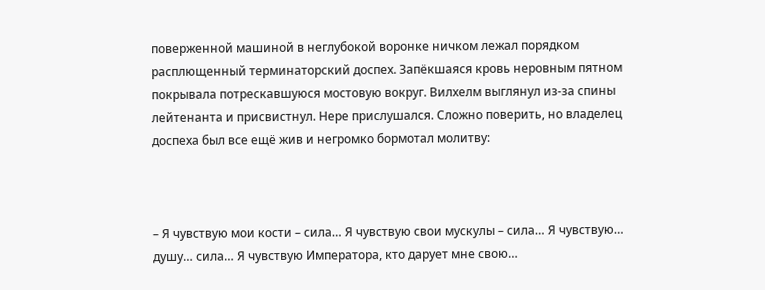поверженной машиной в неглубокой воронке ничком лежал порядком расплющенный терминаторский доспех. Запёкшаяся кровь неровным пятном покрывала потрескавшуюся мостовую вокруг. Вилхелм выглянул из-за спины лейтенанта и присвистнул. Нере прислушался. Сложно поверить, но владелец доспеха был все ещё жив и негромко бормотал молитву:



– Я чувствую мои кости – сила… Я чувствую свои мускулы – сила… Я чувствую… душу… сила… Я чувствую Императора, кто дарует мне свою…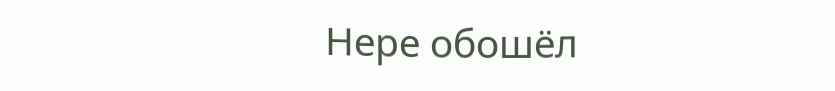Нере обошёл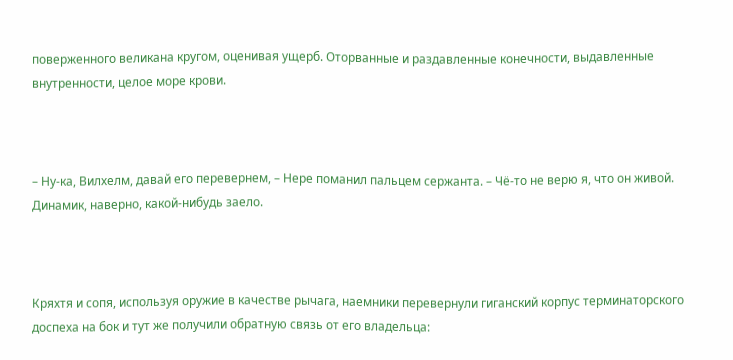поверженного великана кругом, оценивая ущерб. Оторванные и раздавленные конечности, выдавленные внутренности, целое море крови.



– Ну-ка, Вилхелм, давай его перевернем, – Нере поманил пальцем сержанта. – Чё-то не верю я, что он живой. Динамик, наверно, какой-нибудь заело.



Кряхтя и сопя, используя оружие в качестве рычага, наемники перевернули гиганский корпус терминаторского доспеха на бок и тут же получили обратную связь от его владельца: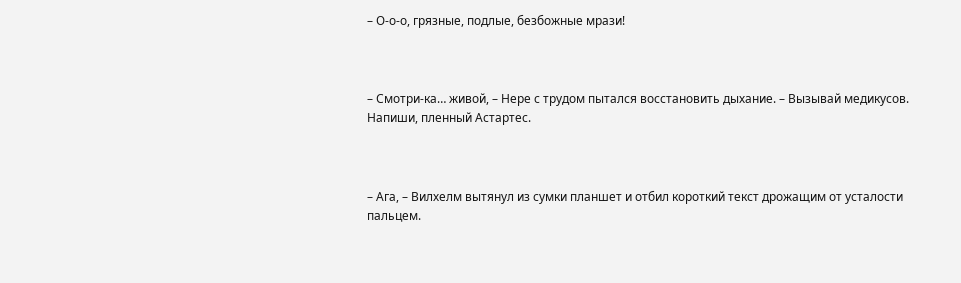– О-о-о, грязные, подлые, безбожные мрази!



– Смотри-ка… живой, – Нере с трудом пытался восстановить дыхание. – Вызывай медикусов. Напиши, пленный Астартес.



– Ага, – Вилхелм вытянул из сумки планшет и отбил короткий текст дрожащим от усталости пальцем.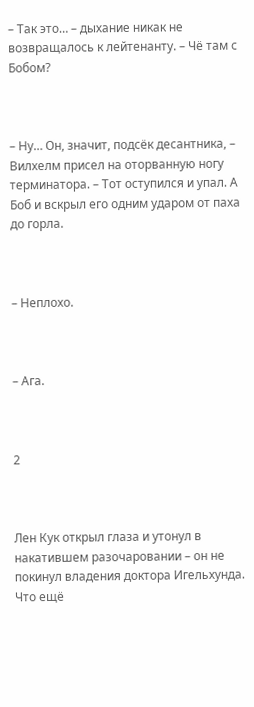– Так это… – дыхание никак не возвращалось к лейтенанту. – Чё там с Бобом?



– Ну… Он, значит, подсёк десантника, – Вилхелм присел на оторванную ногу терминатора. – Тот оступился и упал. А Боб и вскрыл его одним ударом от паха до горла.



– Неплохо.



– Ага.



2



Лен Кук открыл глаза и утонул в накатившем разочаровании – он не покинул владения доктора Игельхунда. Что ещё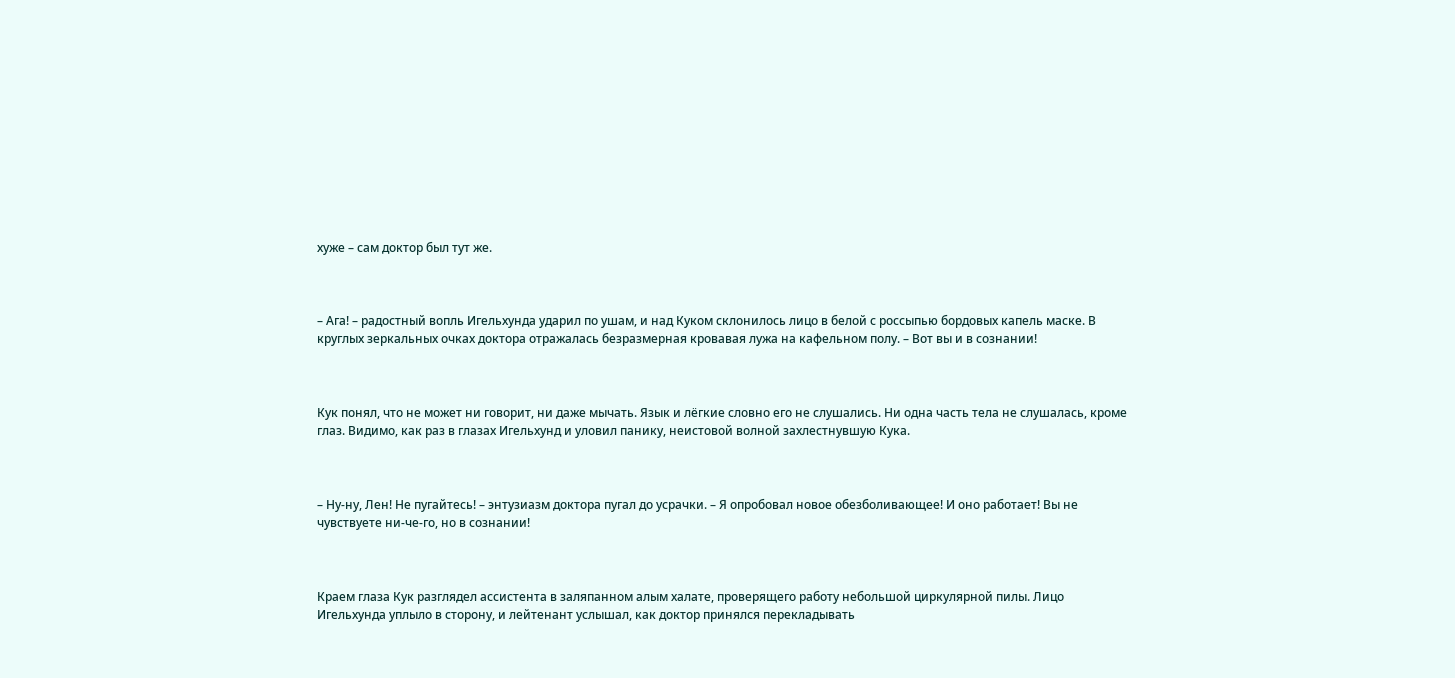хуже – сам доктор был тут же.



– Ага! – радостный вопль Игельхунда ударил по ушам, и над Куком склонилось лицо в белой с россыпью бордовых капель маске. В круглых зеркальных очках доктора отражалась безразмерная кровавая лужа на кафельном полу. – Вот вы и в сознании!



Кук понял, что не может ни говорит, ни даже мычать. Язык и лёгкие словно его не слушались. Ни одна часть тела не слушалась, кроме глаз. Видимо, как раз в глазах Игельхунд и уловил панику, неистовой волной захлестнувшую Кука.



– Ну-ну, Лен! Не пугайтесь! – энтузиазм доктора пугал до усрачки. – Я опробовал новое обезболивающее! И оно работает! Вы не чувствуете ни-че-го, но в сознании!



Краем глаза Кук разглядел ассистента в заляпанном алым халате, проверящего работу небольшой циркулярной пилы. Лицо Игельхунда уплыло в сторону, и лейтенант услышал, как доктор принялся перекладывать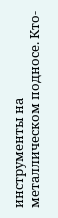инструменты на металлическом подносе. Кто-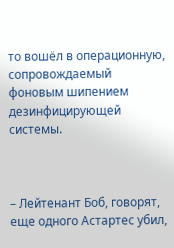то вошёл в операционную, сопровождаемый фоновым шипением дезинфицирующей системы.



– Лейтенант Боб, говорят, еще одного Астартес убил,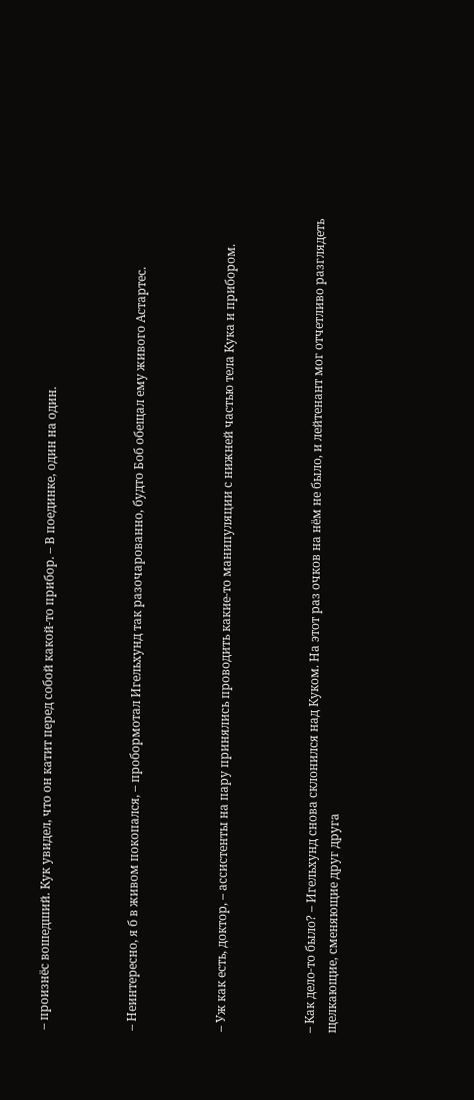– произнёс вошедший. Кук увидел, что он катит перед собой какой-то прибор. – В поединке, один на один.



– Неинтересно, я б в живом покопался, – пробормотал Игельхунд так разочарованно, будто Боб обещал ему живого Астартес.



– Уж как есть, доктор, – ассистенты на пару принялись проводить какие-то манипуляции с нижней частью тела Кука и прибором.



– Как дело-то было? – Игельхунд снова склонился над Куком. На этот раз очков на нём не было, и лейтенант мог отчетливо разглядеть щелкающие, сменяющие друг друга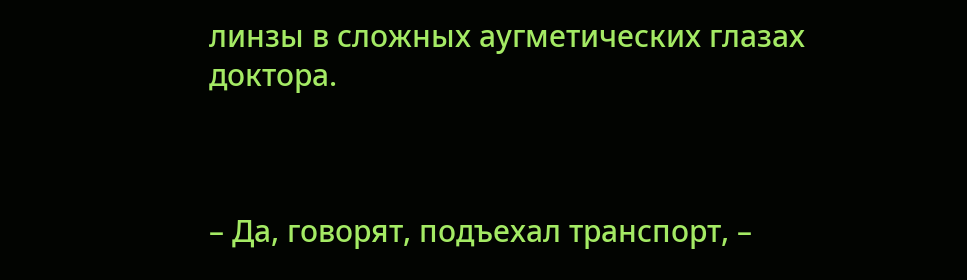линзы в сложных аугметических глазах доктора.



– Да, говорят, подъехал транспорт, –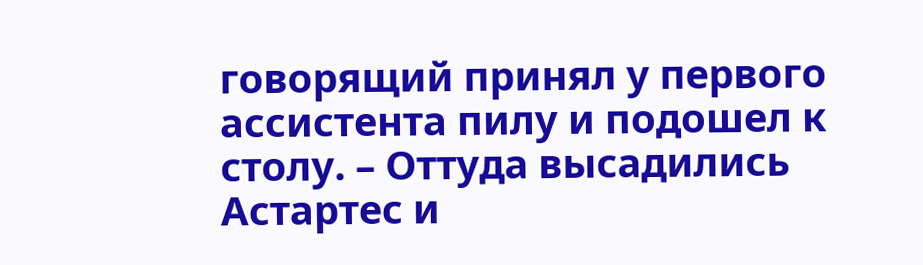говорящий принял у первого ассистента пилу и подошел к столу. – Оттуда высадились Астартес и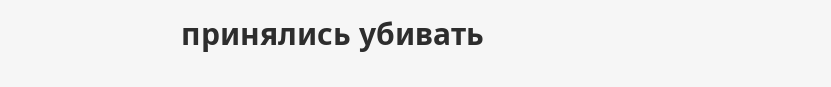принялись убивать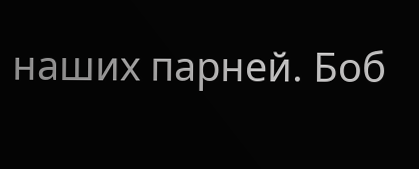наших парней. Боб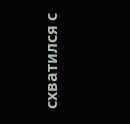схватился с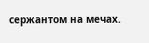сержантом на мечах.